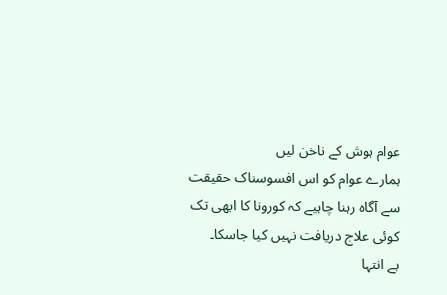عوام ہوش کے ناخن لیں
ہمارے عوام کو اس افسوسناک حقیقت سے آگاہ رہنا چاہیے کہ کورونا کا ابھی تک کوئی علاج دریافت نہیں کیا جاسکا۔
بے انتہا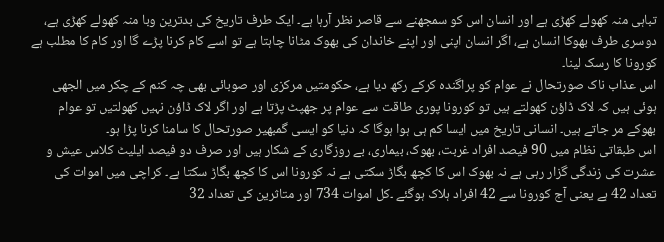تباہی منہ کھولے کھڑی ہے اور انسان اس کو سمجھنے سے قاصر نظر آرہا ہے۔ ایک طرف تاریخ کی بدترین وبا منہ کھولے کھڑی ہے، دوسری طرف بھوکا انسان ہے، اگر انسان اپنی اور اپنے خاندان کی بھوک مٹانا چاہتا ہے تو اسے کام کرنا پڑے گا اور کام کا مطلب ہے کورونا کا رسک لینا۔
اس عذاب ناک صورتحال نے عوام کو پراگندہ کرکے رکھ دیا ہے، حکومتیں مرکزی اور صوبائی بھی چہ کنم کے چکر میں الجھی ہوئی ہیں کہ لاک ڈاؤن کھولتے ہیں تو کورونا پوری طاقت سے عوام پر جھپٹ پڑتا ہے اور اگر لاک ڈاؤن نہیں کھولتیں تو عوام بھوکے مر جاتے ہیں۔ انسانی تاریخ میں ایسا کم ہی ہوا ہوگا کہ دنیا کو ایسی گمبھیر صورتحال کا سامنا کرنا پڑا ہو۔
اس طبقاتی نظام میں 90 فیصد افراد غربت، بھوک، بیماری، بے روزگاری کے شکار ہیں اور صرف دو فیصد ایلیٹ کلاس عیش و عشرت کی زندگی گزار رہی ہے نہ بھوک اس کا کچھ بگاڑ سکتی ہے نہ کورونا اس کا کچھ بگاڑ سکتا ہے۔ کراچی میں اموات کی تعداد 42 ہے یعنی آج کورونا سے 42 افراد ہلاک ہوگئے ۔کل اموات 734 اور متاثرین کی تعداد 32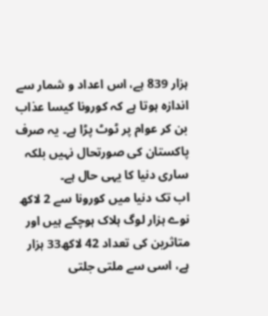ہزار 839 ہے، اس اعداد و شمار سے اندازہ ہوتا ہے کہ کورونا کیسا عذاب بن کر عوام پر ٹوٹ پڑا ہے۔ یہ صرف پاکستان کی صورتحال نہیں بلکہ ساری دنیا کا یہی حال ہے۔
اب تک دنیا میں کورونا سے 2 لاکھ نوے ہزار لوگ ہلاک ہوچکے ہیں اور متاثرین کی تعداد 42 لاکھ33 ہزار ہے، اسی سے ملتی جلتی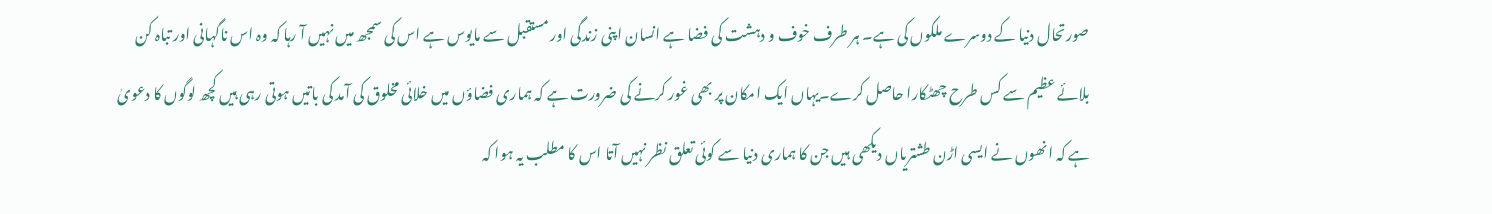صورتحال دنیا کے دوسرے ملکوں کی ہے۔ ہر طرف خوف و دہشت کی فضا ہے انسان اپنی زندگی اور مستقبل سے مایوس ہے اس کی سمجھ میں نہیں آ رہا کہ وہ اس ناگہانی اور تباہ کن بلائے عظیم سے کس طرح چھٹکارا حاصل کرے۔یہاں ایک امکان پر بھی غور کرنے کی ضرورت ہے کہ ہماری فضاؤں میں خلائی مخلوق کی آمد کی باتیں ہوتی رہی ہیں کچھ لوگوں کا دعویٰ ہے کہ انھوں نے ایسی اڑن طشتریاں دیکھی ہیں جن کا ہماری دنیا سے کوئی تعلق نظر نہیں آتا اس کا مطلب یہ ہوا کہ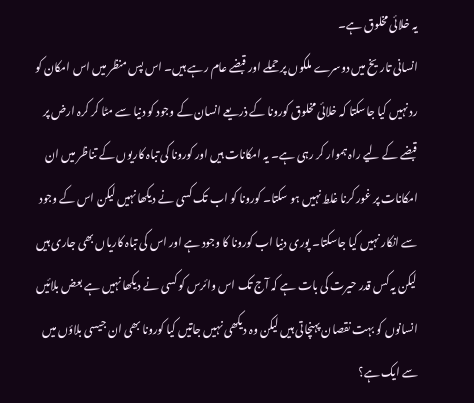یہ خلائی مخلوق ہے۔
انسانی تاریخ میں دوسرے ملکوں پر حملے اور قبضے عام رہے ہیں۔ اس پس منظر میں اس امکان کو رد نہیں کیا جاسکتا کہ خلائی مخلوق کورونا کے ذریعے انسان کے وجود کو دنیا سے مٹا کر کرہ ارض پر قبضے کے لیے راہ ہموار کر رہی ہے۔ یہ امکانات ہیں اور کورونا کی تباہ کاریوں کے تناظر میں ان امکانات پر غور کرنا غلط نہیں ہو سکتا۔ کورونا کو اب تک کسی نے دیکھا نہیں لیکن اس کے وجود سے انکار نہیں کیا جاسکتا۔ پوری دنیا اب کورونا کا وجود ہے اور اس کی تباہ کاریاں بھی جاری ہیں لیکن یہ کس قدر حیرت کی بات ہے کہ آج تک اس وائرس کو کسی نے دیکھا نہیں ہے بعض بلائیں انسانوں کو بہت نقصان پہنچاتی ہیں لیکن وہ دیکھی نہیں جاتیں کیا کورونا بھی ان جیسی بلاؤں میں سے ایک ہے؟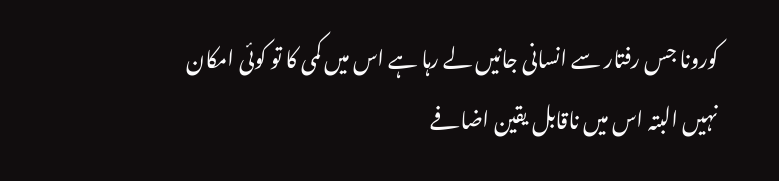کورونا جس رفتار سے انسانی جانیں لے رہا ہے اس میں کمی کا تو کوئی امکان نہیں البتہ اس میں ناقابل یقین اضافے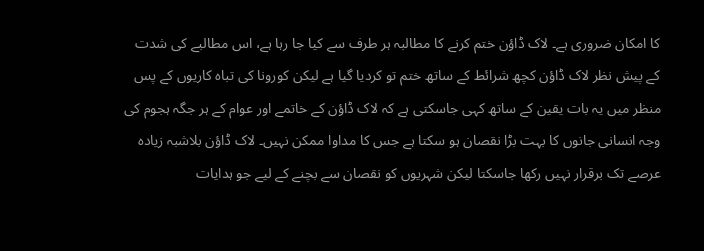کا امکان ضروری ہے۔ لاک ڈاؤن ختم کرنے کا مطالبہ ہر طرف سے کیا جا رہا ہے، اس مطالبے کی شدت کے پیش نظر لاک ڈاؤن کچھ شرائط کے ساتھ ختم تو کردیا گیا ہے لیکن کورونا کی تباہ کاریوں کے پس منظر میں یہ بات یقین کے ساتھ کہی جاسکتی ہے کہ لاک ڈاؤن کے خاتمے اور عوام کے ہر جگہ ہجوم کی وجہ انسانی جانوں کا بہت بڑا نقصان ہو سکتا ہے جس کا مداوا ممکن نہیں۔ لاک ڈاؤن بلاشبہ زیادہ عرصے تک برقرار نہیں رکھا جاسکتا لیکن شہریوں کو نقصان سے بچنے کے لیے جو ہدایات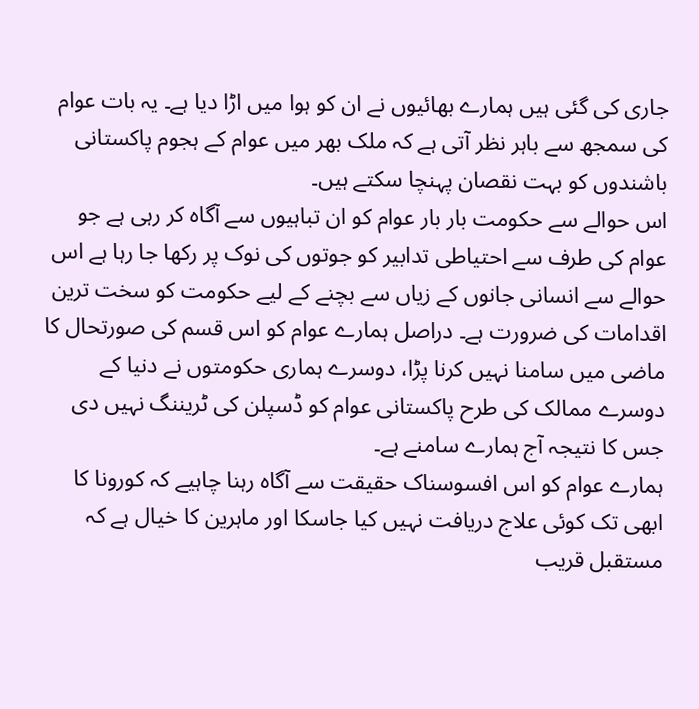جاری کی گئی ہیں ہمارے بھائیوں نے ان کو ہوا میں اڑا دیا ہے۔ یہ بات عوام کی سمجھ سے باہر نظر آتی ہے کہ ملک بھر میں عوام کے ہجوم پاکستانی باشندوں کو بہت نقصان پہنچا سکتے ہیں۔
اس حوالے سے حکومت بار بار عوام کو ان تباہیوں سے آگاہ کر رہی ہے جو عوام کی طرف سے احتیاطی تدابیر کو جوتوں کی نوک پر رکھا جا رہا ہے اس حوالے سے انسانی جانوں کے زیاں سے بچنے کے لیے حکومت کو سخت ترین اقدامات کی ضرورت ہے۔ دراصل ہمارے عوام کو اس قسم کی صورتحال کا ماضی میں سامنا نہیں کرنا پڑا، دوسرے ہماری حکومتوں نے دنیا کے دوسرے ممالک کی طرح پاکستانی عوام کو ڈسپلن کی ٹریننگ نہیں دی جس کا نتیجہ آج ہمارے سامنے ہے۔
ہمارے عوام کو اس افسوسناک حقیقت سے آگاہ رہنا چاہیے کہ کورونا کا ابھی تک کوئی علاج دریافت نہیں کیا جاسکا اور ماہرین کا خیال ہے کہ مستقبل قریب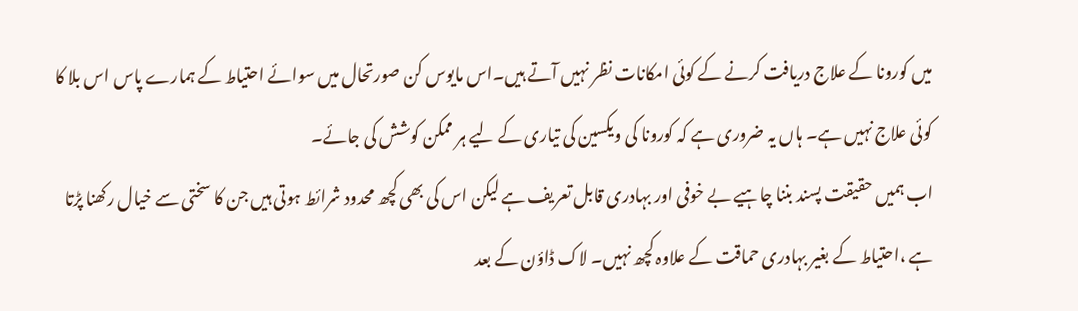میں کورونا کے علاج دریافت کرنے کے کوئی امکانات نظر نہیں آتے ہیں۔اس مایوس کن صورتحال میں سوائے احتیاط کے ہمارے پاس اس بلا کا کوئی علاج نہیں ہے۔ ہاں یہ ضروری ہے کہ کورونا کی ویکسین کی تیاری کے لیے ہر ممکن کوشش کی جائے۔
اب ہمیں حقیقت پسند بننا چاہیے بے خوفی اور بہادری قابل تعریف ہے لیکن اس کی بھی کچھ محدود شرائط ہوتی ہیں جن کا سختی سے خیال رکھنا پڑتا ہے ،احتیاط کے بغیر بہادری حماقت کے علاوہ کچھ نہیں۔ لاک ڈاؤن کے بعد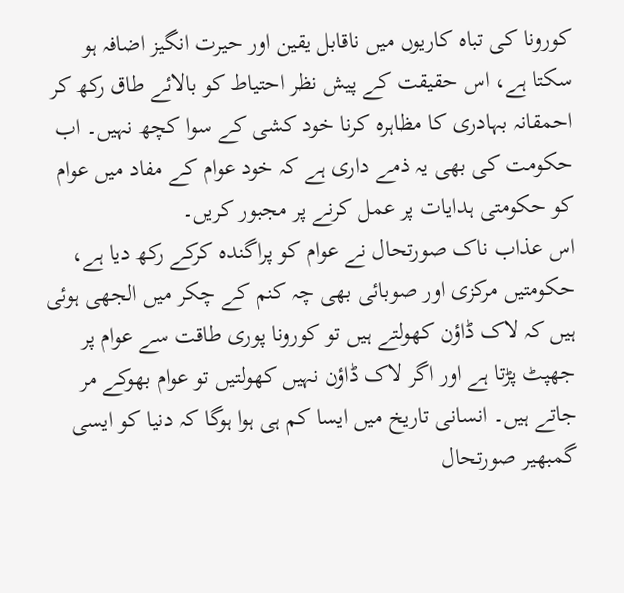کورونا کی تباہ کاریوں میں ناقابل یقین اور حیرت انگیز اضافہ ہو سکتا ہے، اس حقیقت کے پیش نظر احتیاط کو بالائے طاق رکھ کر احمقانہ بہادری کا مظاہرہ کرنا خود کشی کے سوا کچھ نہیں۔ اب حکومت کی بھی یہ ذمے داری ہے کہ خود عوام کے مفاد میں عوام کو حکومتی ہدایات پر عمل کرنے پر مجبور کریں۔
اس عذاب ناک صورتحال نے عوام کو پراگندہ کرکے رکھ دیا ہے، حکومتیں مرکزی اور صوبائی بھی چہ کنم کے چکر میں الجھی ہوئی ہیں کہ لاک ڈاؤن کھولتے ہیں تو کورونا پوری طاقت سے عوام پر جھپٹ پڑتا ہے اور اگر لاک ڈاؤن نہیں کھولتیں تو عوام بھوکے مر جاتے ہیں۔ انسانی تاریخ میں ایسا کم ہی ہوا ہوگا کہ دنیا کو ایسی گمبھیر صورتحال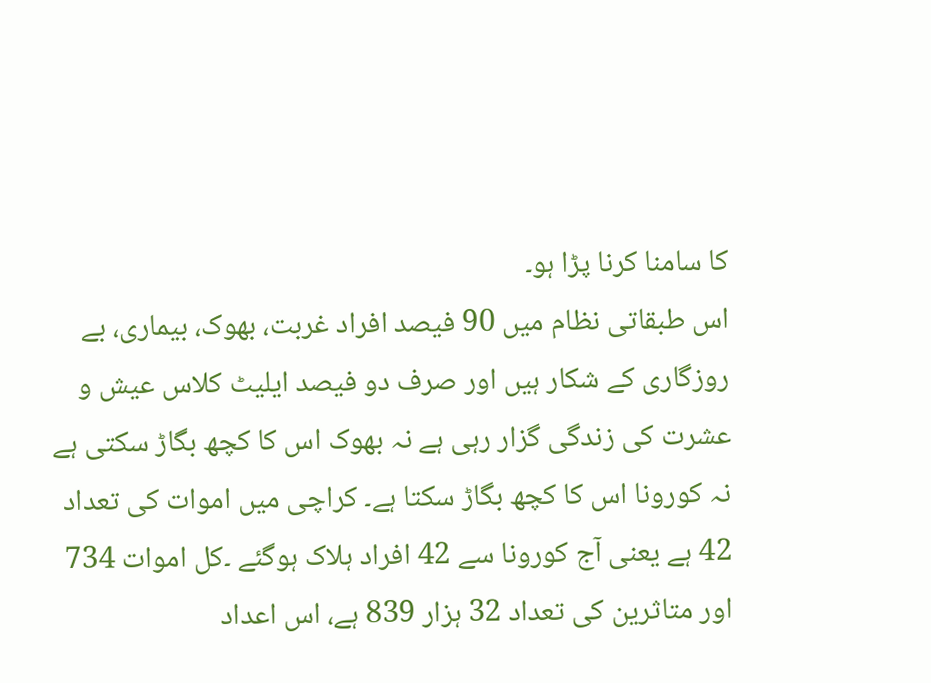کا سامنا کرنا پڑا ہو۔
اس طبقاتی نظام میں 90 فیصد افراد غربت، بھوک، بیماری، بے روزگاری کے شکار ہیں اور صرف دو فیصد ایلیٹ کلاس عیش و عشرت کی زندگی گزار رہی ہے نہ بھوک اس کا کچھ بگاڑ سکتی ہے نہ کورونا اس کا کچھ بگاڑ سکتا ہے۔ کراچی میں اموات کی تعداد 42 ہے یعنی آج کورونا سے 42 افراد ہلاک ہوگئے ۔کل اموات 734 اور متاثرین کی تعداد 32 ہزار 839 ہے، اس اعداد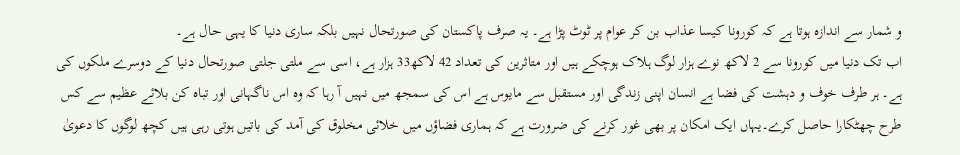و شمار سے اندازہ ہوتا ہے کہ کورونا کیسا عذاب بن کر عوام پر ٹوٹ پڑا ہے۔ یہ صرف پاکستان کی صورتحال نہیں بلکہ ساری دنیا کا یہی حال ہے۔
اب تک دنیا میں کورونا سے 2 لاکھ نوے ہزار لوگ ہلاک ہوچکے ہیں اور متاثرین کی تعداد 42 لاکھ33 ہزار ہے، اسی سے ملتی جلتی صورتحال دنیا کے دوسرے ملکوں کی ہے۔ ہر طرف خوف و دہشت کی فضا ہے انسان اپنی زندگی اور مستقبل سے مایوس ہے اس کی سمجھ میں نہیں آ رہا کہ وہ اس ناگہانی اور تباہ کن بلائے عظیم سے کس طرح چھٹکارا حاصل کرے۔یہاں ایک امکان پر بھی غور کرنے کی ضرورت ہے کہ ہماری فضاؤں میں خلائی مخلوق کی آمد کی باتیں ہوتی رہی ہیں کچھ لوگوں کا دعویٰ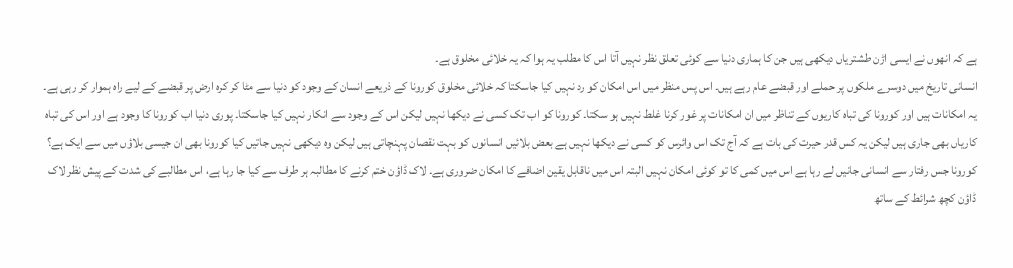ہے کہ انھوں نے ایسی اڑن طشتریاں دیکھی ہیں جن کا ہماری دنیا سے کوئی تعلق نظر نہیں آتا اس کا مطلب یہ ہوا کہ یہ خلائی مخلوق ہے۔
انسانی تاریخ میں دوسرے ملکوں پر حملے اور قبضے عام رہے ہیں۔ اس پس منظر میں اس امکان کو رد نہیں کیا جاسکتا کہ خلائی مخلوق کورونا کے ذریعے انسان کے وجود کو دنیا سے مٹا کر کرہ ارض پر قبضے کے لیے راہ ہموار کر رہی ہے۔ یہ امکانات ہیں اور کورونا کی تباہ کاریوں کے تناظر میں ان امکانات پر غور کرنا غلط نہیں ہو سکتا۔ کورونا کو اب تک کسی نے دیکھا نہیں لیکن اس کے وجود سے انکار نہیں کیا جاسکتا۔ پوری دنیا اب کورونا کا وجود ہے اور اس کی تباہ کاریاں بھی جاری ہیں لیکن یہ کس قدر حیرت کی بات ہے کہ آج تک اس وائرس کو کسی نے دیکھا نہیں ہے بعض بلائیں انسانوں کو بہت نقصان پہنچاتی ہیں لیکن وہ دیکھی نہیں جاتیں کیا کورونا بھی ان جیسی بلاؤں میں سے ایک ہے؟
کورونا جس رفتار سے انسانی جانیں لے رہا ہے اس میں کمی کا تو کوئی امکان نہیں البتہ اس میں ناقابل یقین اضافے کا امکان ضروری ہے۔ لاک ڈاؤن ختم کرنے کا مطالبہ ہر طرف سے کیا جا رہا ہے، اس مطالبے کی شدت کے پیش نظر لاک ڈاؤن کچھ شرائط کے ساتھ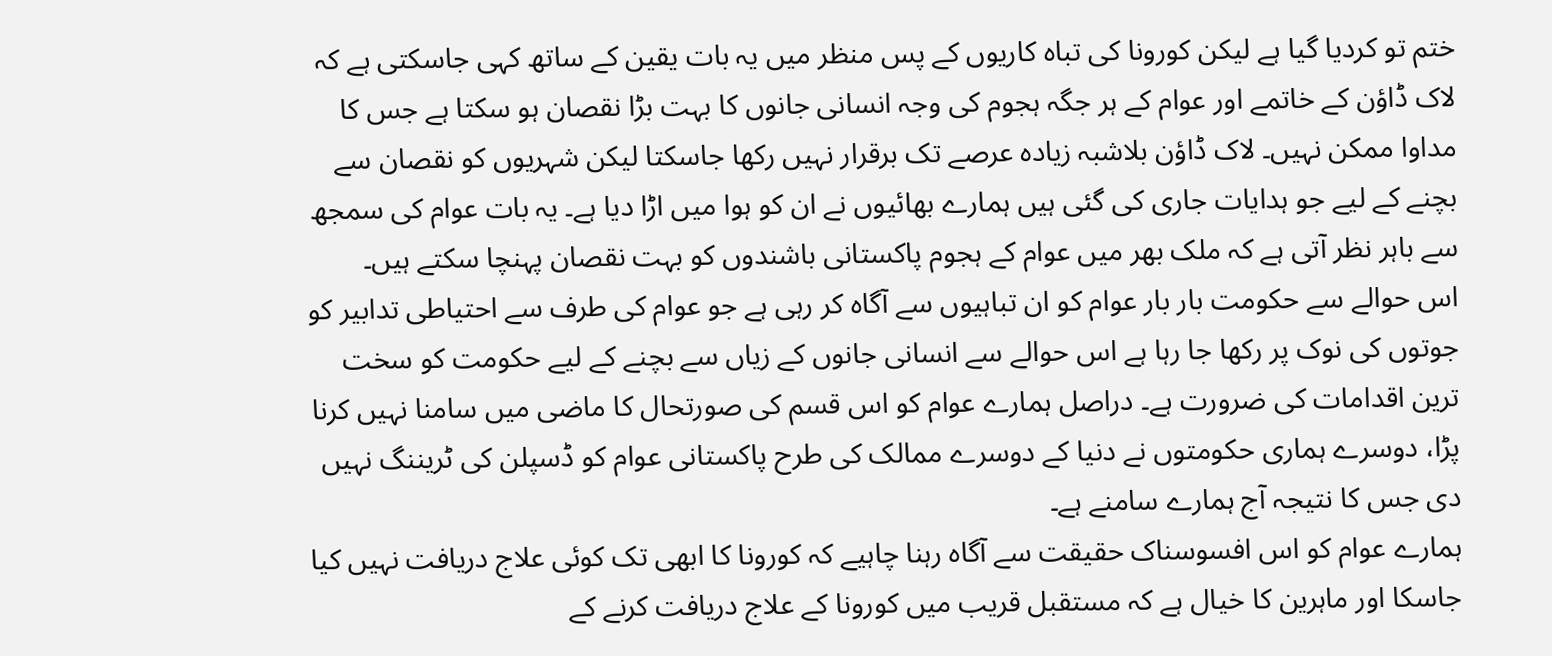ختم تو کردیا گیا ہے لیکن کورونا کی تباہ کاریوں کے پس منظر میں یہ بات یقین کے ساتھ کہی جاسکتی ہے کہ لاک ڈاؤن کے خاتمے اور عوام کے ہر جگہ ہجوم کی وجہ انسانی جانوں کا بہت بڑا نقصان ہو سکتا ہے جس کا مداوا ممکن نہیں۔ لاک ڈاؤن بلاشبہ زیادہ عرصے تک برقرار نہیں رکھا جاسکتا لیکن شہریوں کو نقصان سے بچنے کے لیے جو ہدایات جاری کی گئی ہیں ہمارے بھائیوں نے ان کو ہوا میں اڑا دیا ہے۔ یہ بات عوام کی سمجھ سے باہر نظر آتی ہے کہ ملک بھر میں عوام کے ہجوم پاکستانی باشندوں کو بہت نقصان پہنچا سکتے ہیں۔
اس حوالے سے حکومت بار بار عوام کو ان تباہیوں سے آگاہ کر رہی ہے جو عوام کی طرف سے احتیاطی تدابیر کو جوتوں کی نوک پر رکھا جا رہا ہے اس حوالے سے انسانی جانوں کے زیاں سے بچنے کے لیے حکومت کو سخت ترین اقدامات کی ضرورت ہے۔ دراصل ہمارے عوام کو اس قسم کی صورتحال کا ماضی میں سامنا نہیں کرنا پڑا، دوسرے ہماری حکومتوں نے دنیا کے دوسرے ممالک کی طرح پاکستانی عوام کو ڈسپلن کی ٹریننگ نہیں دی جس کا نتیجہ آج ہمارے سامنے ہے۔
ہمارے عوام کو اس افسوسناک حقیقت سے آگاہ رہنا چاہیے کہ کورونا کا ابھی تک کوئی علاج دریافت نہیں کیا جاسکا اور ماہرین کا خیال ہے کہ مستقبل قریب میں کورونا کے علاج دریافت کرنے کے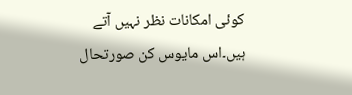کوئی امکانات نظر نہیں آتے ہیں۔اس مایوس کن صورتحال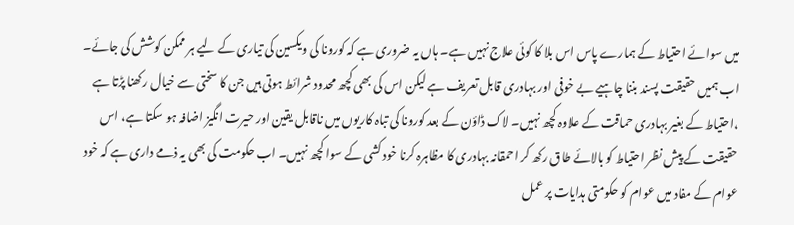میں سوائے احتیاط کے ہمارے پاس اس بلا کا کوئی علاج نہیں ہے۔ ہاں یہ ضروری ہے کہ کورونا کی ویکسین کی تیاری کے لیے ہر ممکن کوشش کی جائے۔
اب ہمیں حقیقت پسند بننا چاہیے بے خوفی اور بہادری قابل تعریف ہے لیکن اس کی بھی کچھ محدود شرائط ہوتی ہیں جن کا سختی سے خیال رکھنا پڑتا ہے ،احتیاط کے بغیر بہادری حماقت کے علاوہ کچھ نہیں۔ لاک ڈاؤن کے بعد کورونا کی تباہ کاریوں میں ناقابل یقین اور حیرت انگیز اضافہ ہو سکتا ہے، اس حقیقت کے پیش نظر احتیاط کو بالائے طاق رکھ کر احمقانہ بہادری کا مظاہرہ کرنا خود کشی کے سوا کچھ نہیں۔ اب حکومت کی بھی یہ ذمے داری ہے کہ خود عوام کے مفاد میں عوام کو حکومتی ہدایات پر عمل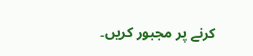کرنے پر مجبور کریں۔